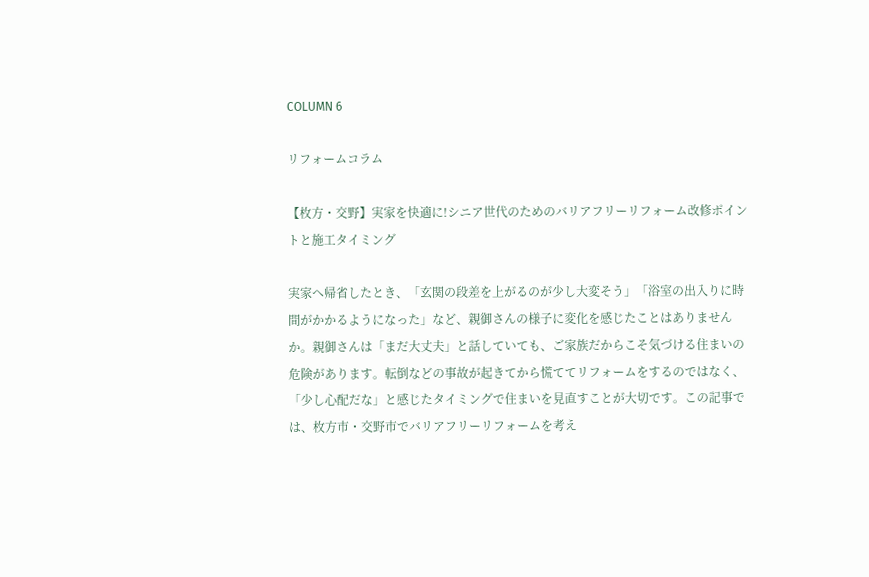COLUMN 6

リフォームコラム

【枚方・交野】実家を快適に!シニア世代のためのバリアフリーリフォーム改修ポイントと施工タイミング

実家へ帰省したとき、「玄関の段差を上がるのが少し大変そう」「浴室の出入りに時間がかかるようになった」など、親御さんの様子に変化を感じたことはありませんか。親御さんは「まだ大丈夫」と話していても、ご家族だからこそ気づける住まいの危険があります。転倒などの事故が起きてから慌ててリフォームをするのではなく、「少し心配だな」と感じたタイミングで住まいを見直すことが大切です。この記事では、枚方市・交野市でバリアフリーリフォームを考え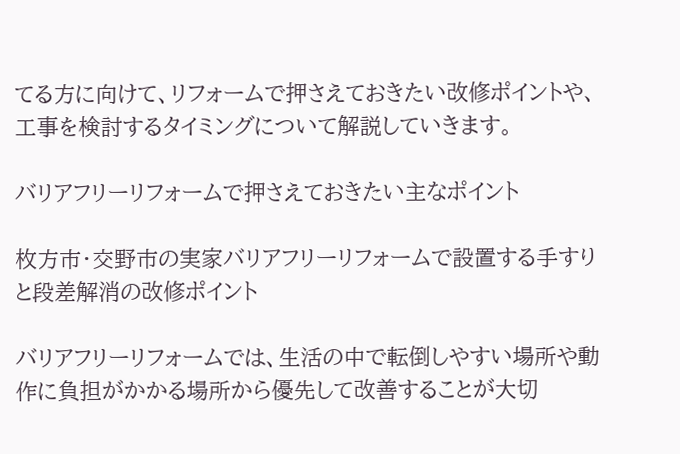てる方に向けて、リフォームで押さえておきたい改修ポイントや、工事を検討するタイミングについて解説していきます。

バリアフリーリフォームで押さえておきたい主なポイント

枚方市・交野市の実家バリアフリーリフォームで設置する手すりと段差解消の改修ポイント

バリアフリーリフォームでは、生活の中で転倒しやすい場所や動作に負担がかかる場所から優先して改善することが大切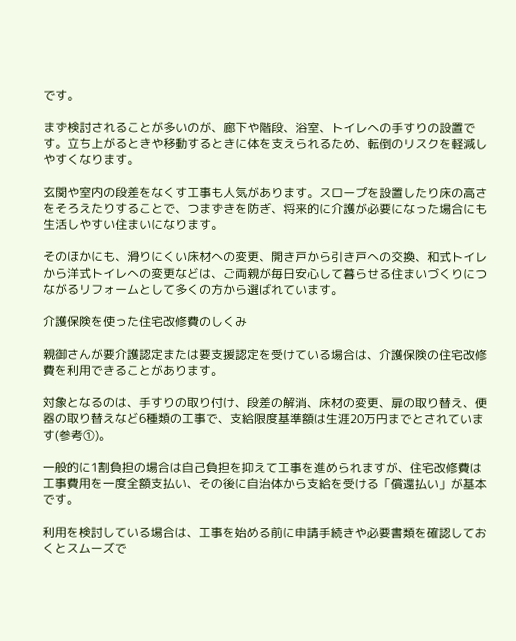です。

まず検討されることが多いのが、廊下や階段、浴室、トイレへの手すりの設置です。立ち上がるときや移動するときに体を支えられるため、転倒のリスクを軽減しやすくなります。

玄関や室内の段差をなくす工事も人気があります。スロープを設置したり床の高さをそろえたりすることで、つまずきを防ぎ、将来的に介護が必要になった場合にも生活しやすい住まいになります。

そのほかにも、滑りにくい床材への変更、開き戸から引き戸への交換、和式トイレから洋式トイレへの変更などは、ご両親が毎日安心して暮らせる住まいづくりにつながるリフォームとして多くの方から選ばれています。

介護保険を使った住宅改修費のしくみ

親御さんが要介護認定または要支援認定を受けている場合は、介護保険の住宅改修費を利用できることがあります。

対象となるのは、手すりの取り付け、段差の解消、床材の変更、扉の取り替え、便器の取り替えなど6種類の工事で、支給限度基準額は生涯20万円までとされています(参考①)。

一般的に1割負担の場合は自己負担を抑えて工事を進められますが、住宅改修費は工事費用を一度全額支払い、その後に自治体から支給を受ける「償還払い」が基本です。

利用を検討している場合は、工事を始める前に申請手続きや必要書類を確認しておくとスムーズで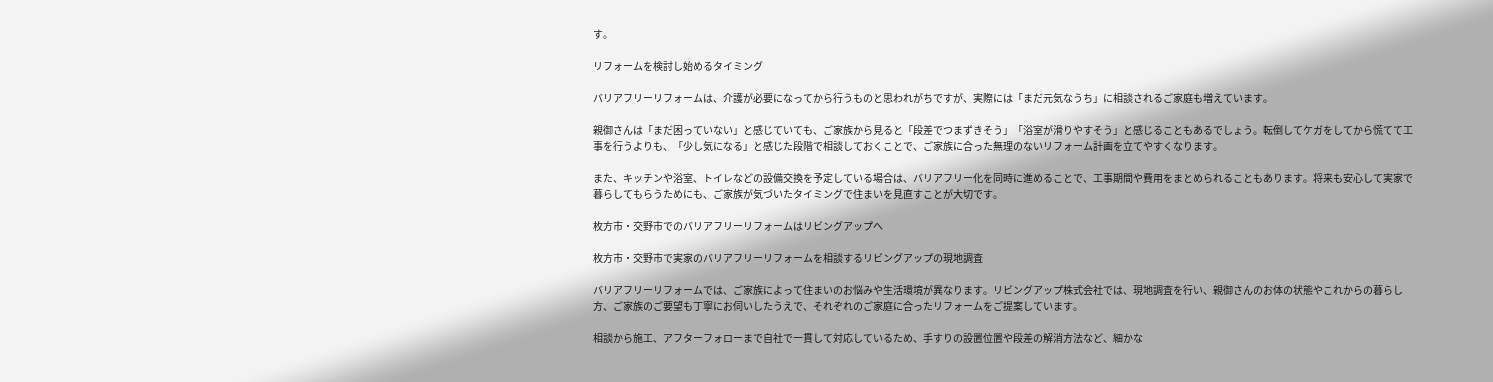す。

リフォームを検討し始めるタイミング

バリアフリーリフォームは、介護が必要になってから行うものと思われがちですが、実際には「まだ元気なうち」に相談されるご家庭も増えています。

親御さんは「まだ困っていない」と感じていても、ご家族から見ると「段差でつまずきそう」「浴室が滑りやすそう」と感じることもあるでしょう。転倒してケガをしてから慌てて工事を行うよりも、「少し気になる」と感じた段階で相談しておくことで、ご家族に合った無理のないリフォーム計画を立てやすくなります。

また、キッチンや浴室、トイレなどの設備交換を予定している場合は、バリアフリー化を同時に進めることで、工事期間や費用をまとめられることもあります。将来も安心して実家で暮らしてもらうためにも、ご家族が気づいたタイミングで住まいを見直すことが大切です。

枚方市・交野市でのバリアフリーリフォームはリビングアップへ

枚方市・交野市で実家のバリアフリーリフォームを相談するリビングアップの現地調査

バリアフリーリフォームでは、ご家族によって住まいのお悩みや生活環境が異なります。リビングアップ株式会社では、現地調査を行い、親御さんのお体の状態やこれからの暮らし方、ご家族のご要望も丁寧にお伺いしたうえで、それぞれのご家庭に合ったリフォームをご提案しています。

相談から施工、アフターフォローまで自社で一貫して対応しているため、手すりの設置位置や段差の解消方法など、細かな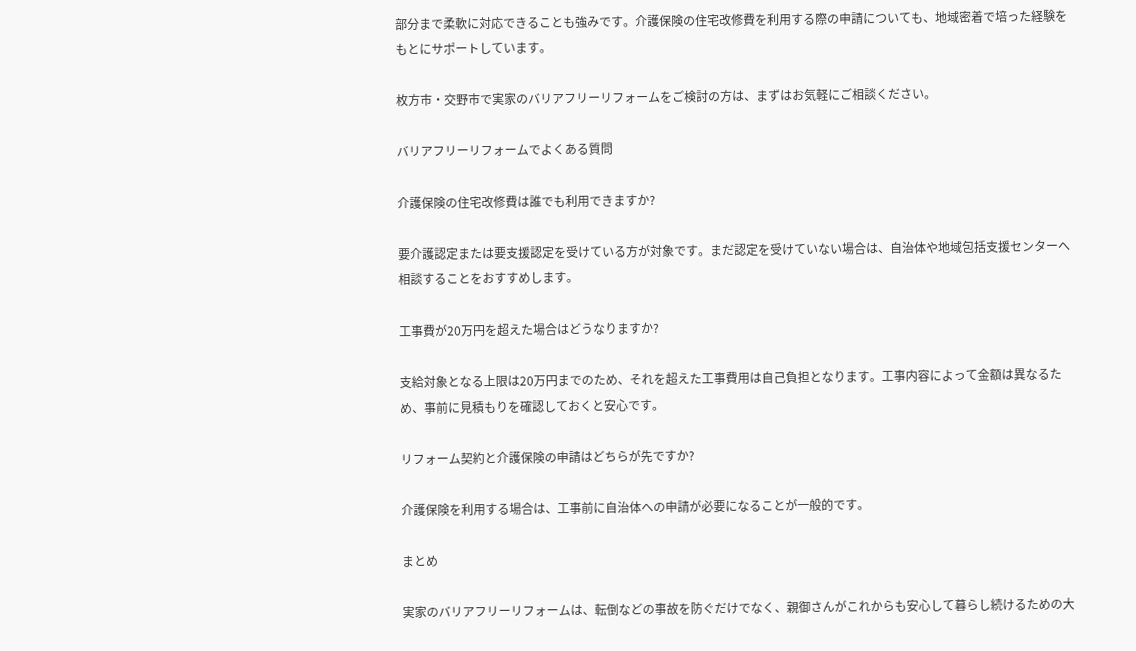部分まで柔軟に対応できることも強みです。介護保険の住宅改修費を利用する際の申請についても、地域密着で培った経験をもとにサポートしています。

枚方市・交野市で実家のバリアフリーリフォームをご検討の方は、まずはお気軽にご相談ください。

バリアフリーリフォームでよくある質問

介護保険の住宅改修費は誰でも利用できますか?

要介護認定または要支援認定を受けている方が対象です。まだ認定を受けていない場合は、自治体や地域包括支援センターへ相談することをおすすめします。

工事費が20万円を超えた場合はどうなりますか?

支給対象となる上限は20万円までのため、それを超えた工事費用は自己負担となります。工事内容によって金額は異なるため、事前に見積もりを確認しておくと安心です。

リフォーム契約と介護保険の申請はどちらが先ですか?

介護保険を利用する場合は、工事前に自治体への申請が必要になることが一般的です。

まとめ

実家のバリアフリーリフォームは、転倒などの事故を防ぐだけでなく、親御さんがこれからも安心して暮らし続けるための大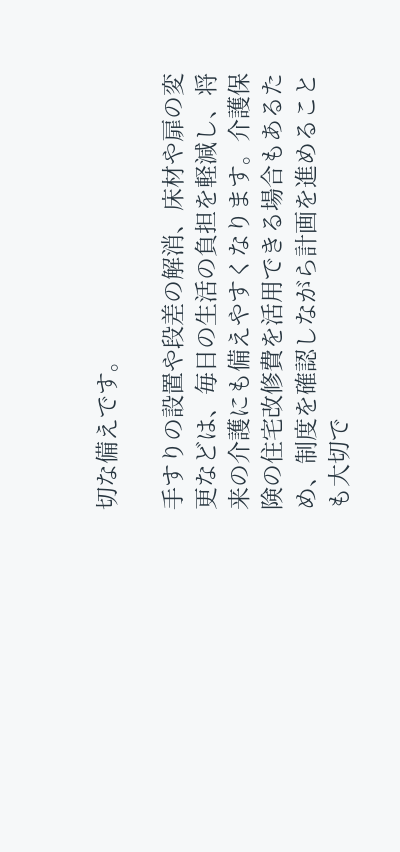切な備えです。

手すりの設置や段差の解消、床材や扉の変更などは、毎日の生活の負担を軽減し、将来の介護にも備えやすくなります。介護保険の住宅改修費を活用できる場合もあるため、制度を確認しながら計画を進めることも大切で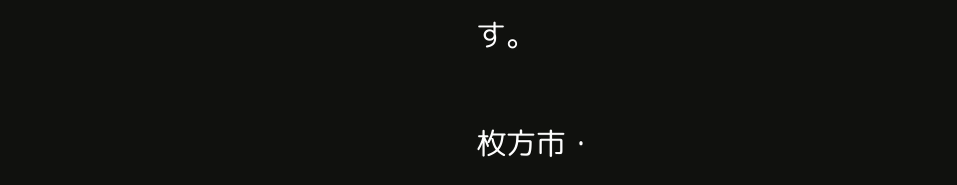す。

枚方市・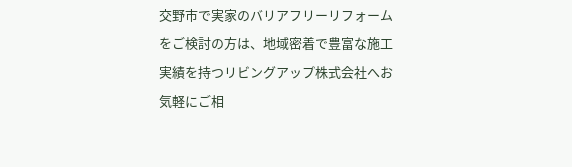交野市で実家のバリアフリーリフォームをご検討の方は、地域密着で豊富な施工実績を持つリビングアップ株式会社へお気軽にご相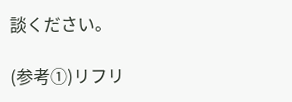談ください。

(参考①)リフリ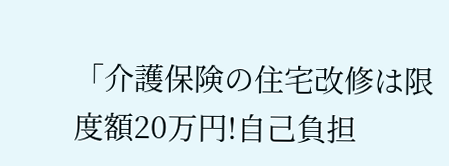「介護保険の住宅改修は限度額20万円!自己負担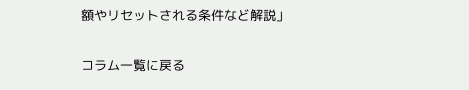額やリセットされる条件など解説」

コラム一覧に戻る